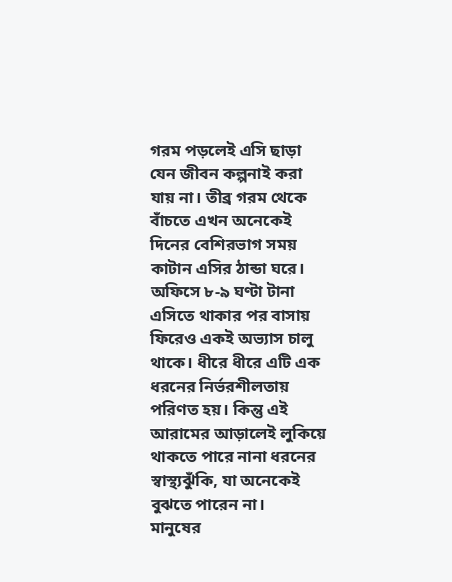গরম পড়লেই এসি ছাড়া যেন জীবন কল্পনাই করা যায় না। তীব্র গরম থেকে বাঁচতে এখন অনেকেই দিনের বেশিরভাগ সময় কাটান এসির ঠান্ডা ঘরে। অফিসে ৮-৯ ঘণ্টা টানা এসিতে থাকার পর বাসায় ফিরেও একই অভ্যাস চালু থাকে। ধীরে ধীরে এটি এক ধরনের নির্ভরশীলতায় পরিণত হয়। কিন্তু এই আরামের আড়ালেই লুকিয়ে থাকতে পারে নানা ধরনের স্বাস্থ্যঝুঁকি, যা অনেকেই বুঝতে পারেন না।
মানুষের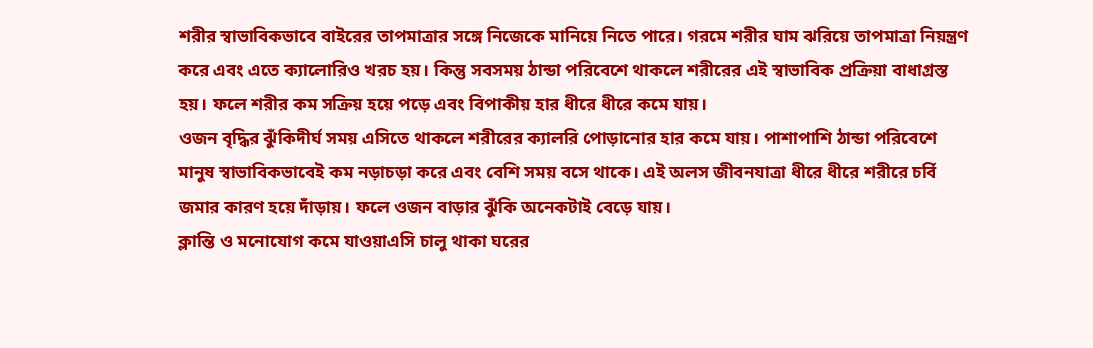শরীর স্বাভাবিকভাবে বাইরের তাপমাত্রার সঙ্গে নিজেকে মানিয়ে নিতে পারে। গরমে শরীর ঘাম ঝরিয়ে তাপমাত্রা নিয়ন্ত্রণ করে এবং এতে ক্যালোরিও খরচ হয়। কিন্তু সবসময় ঠান্ডা পরিবেশে থাকলে শরীরের এই স্বাভাবিক প্রক্রিয়া বাধাগ্রস্ত হয়। ফলে শরীর কম সক্রিয় হয়ে পড়ে এবং বিপাকীয় হার ধীরে ধীরে কমে যায়।
ওজন বৃদ্ধির ঝুঁকিদীর্ঘ সময় এসিতে থাকলে শরীরের ক্যালরি পোড়ানোর হার কমে যায়। পাশাপাশি ঠান্ডা পরিবেশে মানুষ স্বাভাবিকভাবেই কম নড়াচড়া করে এবং বেশি সময় বসে থাকে। এই অলস জীবনযাত্রা ধীরে ধীরে শরীরে চর্বি জমার কারণ হয়ে দাঁড়ায়। ফলে ওজন বাড়ার ঝুঁকি অনেকটাই বেড়ে যায়।
ক্লান্তি ও মনোযোগ কমে যাওয়াএসি চালু থাকা ঘরের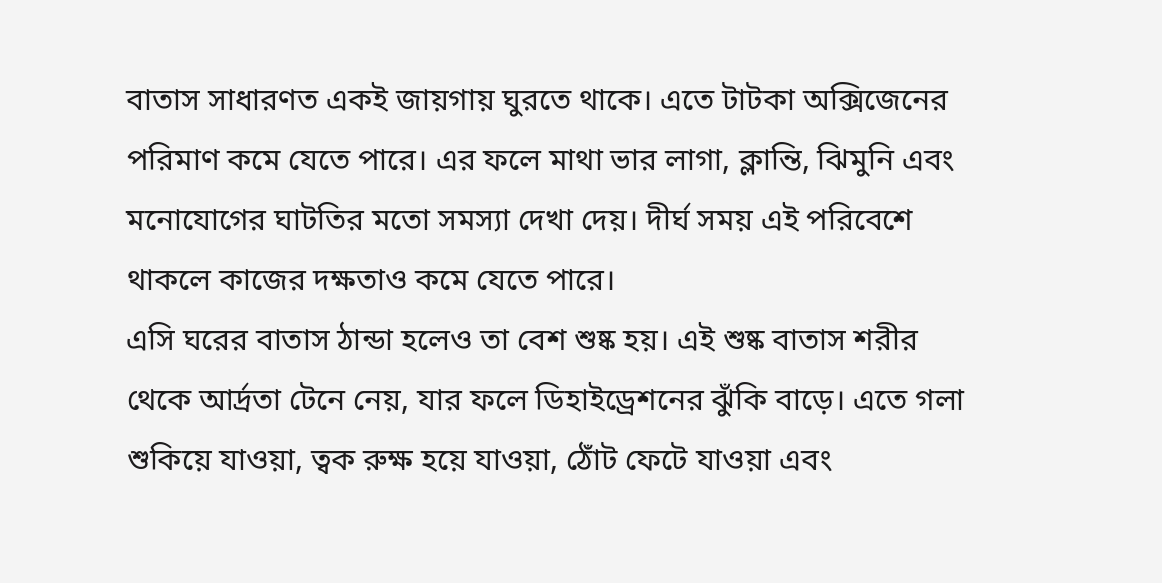বাতাস সাধারণত একই জায়গায় ঘুরতে থাকে। এতে টাটকা অক্সিজেনের পরিমাণ কমে যেতে পারে। এর ফলে মাথা ভার লাগা, ক্লান্তি, ঝিমুনি এবং মনোযোগের ঘাটতির মতো সমস্যা দেখা দেয়। দীর্ঘ সময় এই পরিবেশে থাকলে কাজের দক্ষতাও কমে যেতে পারে।
এসি ঘরের বাতাস ঠান্ডা হলেও তা বেশ শুষ্ক হয়। এই শুষ্ক বাতাস শরীর থেকে আর্দ্রতা টেনে নেয়, যার ফলে ডিহাইড্রেশনের ঝুঁকি বাড়ে। এতে গলা শুকিয়ে যাওয়া, ত্বক রুক্ষ হয়ে যাওয়া, ঠোঁট ফেটে যাওয়া এবং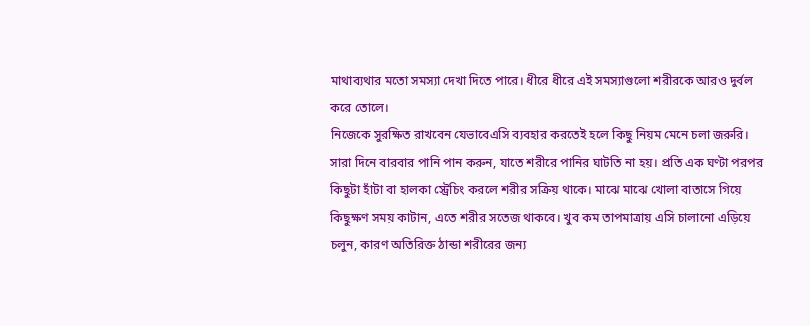মাথাব্যথার মতো সমস্যা দেখা দিতে পারে। ধীরে ধীরে এই সমস্যাগুলো শরীরকে আরও দুর্বল করে তোলে।
নিজেকে সুরক্ষিত রাখবেন যেভাবেএসি ব্যবহার করতেই হলে কিছু নিয়ম মেনে চলা জরুরি। সারা দিনে বারবার পানি পান করুন, যাতে শরীরে পানির ঘাটতি না হয়। প্রতি এক ঘণ্টা পরপর কিছুটা হাঁটা বা হালকা স্ট্রেচিং করলে শরীর সক্রিয় থাকে। মাঝে মাঝে খোলা বাতাসে গিয়ে কিছুক্ষণ সময় কাটান, এতে শরীর সতেজ থাকবে। খুব কম তাপমাত্রায় এসি চালানো এড়িয়ে চলুন, কারণ অতিরিক্ত ঠান্ডা শরীরের জন্য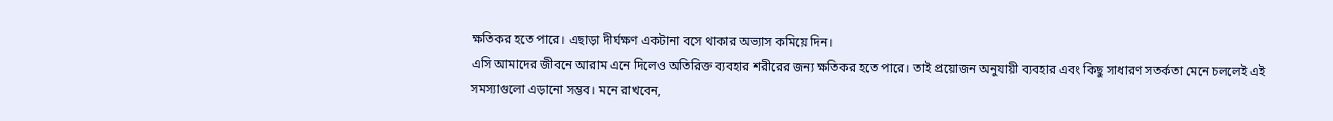ক্ষতিকর হতে পারে। এছাড়া দীর্ঘক্ষণ একটানা বসে থাকার অভ্যাস কমিয়ে দিন।
এসি আমাদের জীবনে আরাম এনে দিলেও অতিরিক্ত ব্যবহার শরীরের জন্য ক্ষতিকর হতে পারে। তাই প্রয়োজন অনুযায়ী ব্যবহার এবং কিছু সাধারণ সতর্কতা মেনে চললেই এই সমস্যাগুলো এড়ানো সম্ভব। মনে রাখবেন,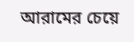আরামের চেয়ে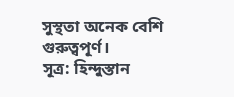সুস্থতা অনেক বেশি গুরুত্বপূর্ণ।
সূত্র: হিন্দুস্তান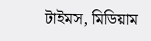টাইমস, মিডিয়াম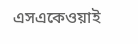এসএকেওয়াই